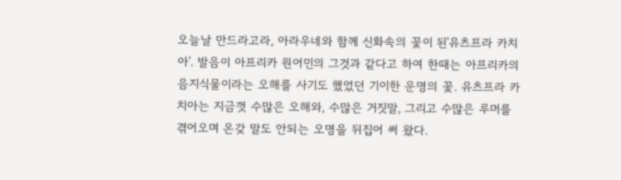오늘날 만드라고라, 아라우네와 함께 신화속의 꽃이 된'유츠프라 카치아'. 발음이 아프리카 원어민의 그것과 같다고 하여 한때는 아프리카의 음지식물이라는 오해를 사기도 했었던 기이한 운명의 꽃. 유츠프라 카치아는 지금껏 수많은 오해와, 수많은 거짓말, 그리고 수많은 루머를 겪어오며 온갖 말도 안되는 오명을 뒤집어 써 왔다.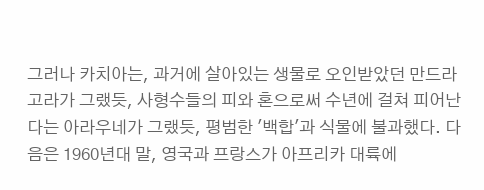그러나 카치아는, 과거에 살아있는 생물로 오인받았던 만드라고라가 그랬듯, 사형수들의 피와 혼으로써 수년에 걸쳐 피어난다는 아라우네가 그랬듯, 평범한 '백합'과 식물에 불과했다. 다음은 1960년대 말, 영국과 프랑스가 아프리카 대륙에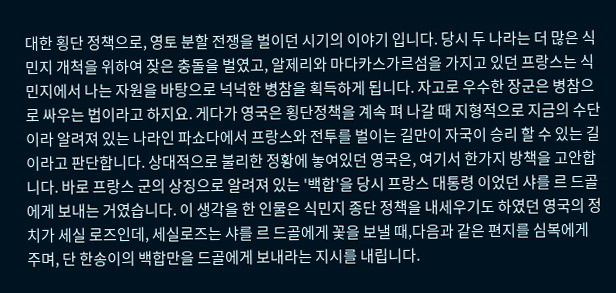대한 횡단 정책으로, 영토 분할 전쟁을 벌이던 시기의 이야기 입니다. 당시 두 나라는 더 많은 식민지 개척을 위하여 잦은 충돌을 벌였고, 알제리와 마다카스가르섬을 가지고 있던 프랑스는 식민지에서 나는 자원을 바탕으로 넉넉한 병참을 획득하게 됩니다. 자고로 우수한 장군은 병참으로 싸우는 법이라고 하지요. 게다가 영국은 횡단정책을 계속 펴 나갈 때 지형적으로 지금의 수단이라 알려져 있는 나라인 파쇼다에서 프랑스와 전투를 벌이는 길만이 자국이 승리 할 수 있는 길이라고 판단합니다. 상대적으로 불리한 정황에 놓여있던 영국은, 여기서 한가지 방책을 고안합니다. 바로 프랑스 군의 상징으로 알려져 있는 '백합'을 당시 프랑스 대통령 이었던 샤를 르 드골에게 보내는 거였습니다. 이 생각을 한 인물은 식민지 종단 정책을 내세우기도 하였던 영국의 정치가 세실 로즈인데, 세실로즈는 샤를 르 드골에게 꽃을 보낼 때,다음과 같은 편지를 심복에게 주며, 단 한송이의 백합만을 드골에게 보내라는 지시를 내립니다.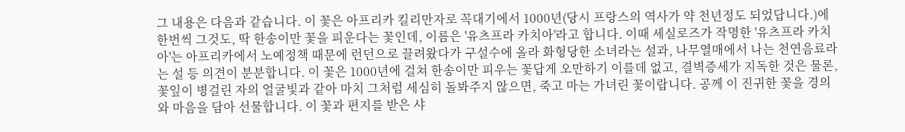그 내용은 다음과 같습니다. 이 꽃은 아프리카 킬리만자로 꼭대기에서 1000년(당시 프랑스의 역사가 약 천년정도 되었답니다.)에 한번씩 그것도, 딱 한송이만 꽃을 피운다는 꽃인데, 이름은 '유츠프라 카치아'라고 합니다. 이때 세실로즈가 작명한 '유츠프라 카치아'는 아프리카에서 노예정책 때문에 런던으로 끌려왔다가 구설수에 올라 화형당한 소녀라는 설과, 나무열매에서 나는 천연음료라는 설 등 의견이 분분합니다. 이 꽃은 1000년에 걸쳐 한송이만 피우는 꽃답게 오만하기 이를데 없고, 결벽증세가 지독한 것은 물론, 꽃잎이 병걸린 자의 얼굴빛과 같아 마치 그처럼 세심히 돌봐주지 않으면, 죽고 마는 가녀린 꽃이랍니다. 공께 이 진귀한 꽃을 경의와 마음을 담아 선물합니다. 이 꽃과 편지를 받은 샤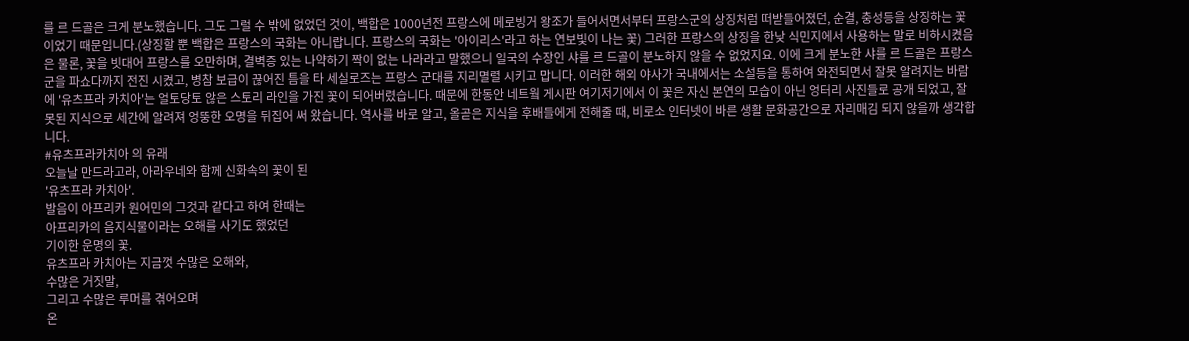를 르 드골은 크게 분노했습니다. 그도 그럴 수 밖에 없었던 것이, 백합은 1000년전 프랑스에 메로빙거 왕조가 들어서면서부터 프랑스군의 상징처럼 떠받들어졌던, 순결, 충성등을 상징하는 꽃이었기 때문입니다.(상징할 뿐 백합은 프랑스의 국화는 아니랍니다. 프랑스의 국화는 '아이리스'라고 하는 연보빛이 나는 꽃) 그러한 프랑스의 상징을 한낮 식민지에서 사용하는 말로 비하시켰음은 물론, 꽃을 빗대어 프랑스를 오만하며, 결벽증 있는 나약하기 짝이 없는 나라라고 말했으니 일국의 수장인 샤를 르 드골이 분노하지 않을 수 없었지요. 이에 크게 분노한 샤를 르 드골은 프랑스 군을 파쇼다까지 전진 시켰고, 병참 보급이 끊어진 틈을 타 세실로즈는 프랑스 군대를 지리멸렬 시키고 맙니다. 이러한 해외 야사가 국내에서는 소설등을 통하여 와전되면서 잘못 알려지는 바람에 '유츠프라 카치아'는 얼토당토 않은 스토리 라인을 가진 꽃이 되어버렸습니다. 때문에 한동안 네트웤 게시판 여기저기에서 이 꽃은 자신 본연의 모습이 아닌 엉터리 사진들로 공개 되었고, 잘못된 지식으로 세간에 알려져 엉뚱한 오명을 뒤집어 써 왔습니다. 역사를 바로 알고, 올곧은 지식을 후배들에게 전해줄 때, 비로소 인터넷이 바른 생활 문화공간으로 자리매김 되지 않을까 생각합니다.
#유츠프라카치아 의 유래
오늘날 만드라고라, 아라우네와 함께 신화속의 꽃이 된
'유츠프라 카치아'.
발음이 아프리카 원어민의 그것과 같다고 하여 한때는
아프리카의 음지식물이라는 오해를 사기도 했었던
기이한 운명의 꽃.
유츠프라 카치아는 지금껏 수많은 오해와,
수많은 거짓말,
그리고 수많은 루머를 겪어오며
온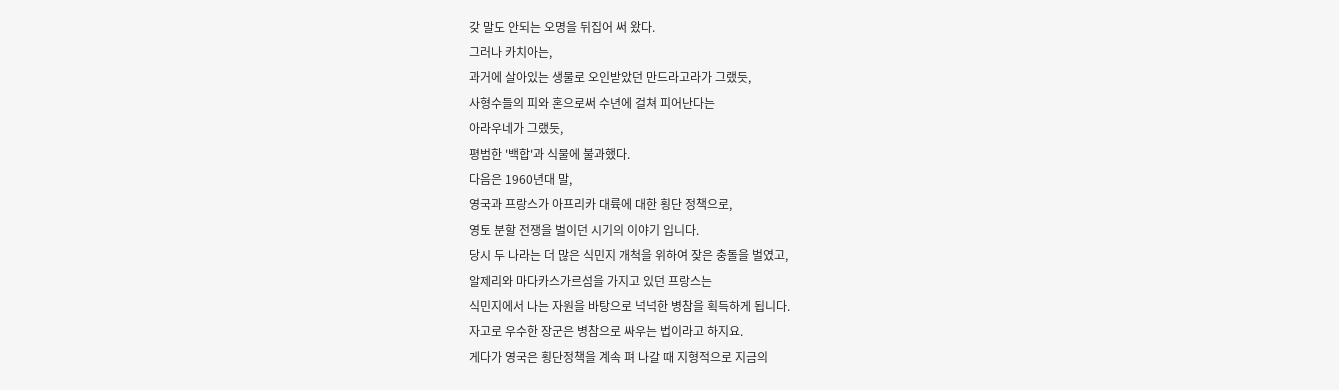갖 말도 안되는 오명을 뒤집어 써 왔다.
그러나 카치아는,
과거에 살아있는 생물로 오인받았던 만드라고라가 그랬듯,
사형수들의 피와 혼으로써 수년에 걸쳐 피어난다는
아라우네가 그랬듯,
평범한 '백합'과 식물에 불과했다.
다음은 1960년대 말,
영국과 프랑스가 아프리카 대륙에 대한 횡단 정책으로,
영토 분할 전쟁을 벌이던 시기의 이야기 입니다.
당시 두 나라는 더 많은 식민지 개척을 위하여 잦은 충돌을 벌였고,
알제리와 마다카스가르섬을 가지고 있던 프랑스는
식민지에서 나는 자원을 바탕으로 넉넉한 병참을 획득하게 됩니다.
자고로 우수한 장군은 병참으로 싸우는 법이라고 하지요.
게다가 영국은 횡단정책을 계속 펴 나갈 때 지형적으로 지금의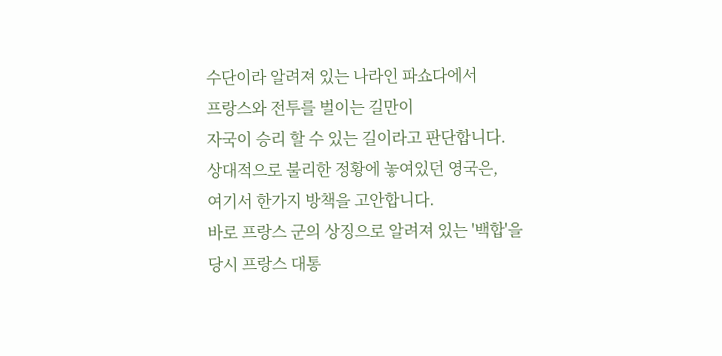수단이라 알려져 있는 나라인 파쇼다에서
프랑스와 전투를 벌이는 길만이
자국이 승리 할 수 있는 길이라고 판단합니다.
상대적으로 불리한 정황에 놓여있던 영국은,
여기서 한가지 방책을 고안합니다.
바로 프랑스 군의 상징으로 알려져 있는 '백합'을
당시 프랑스 대통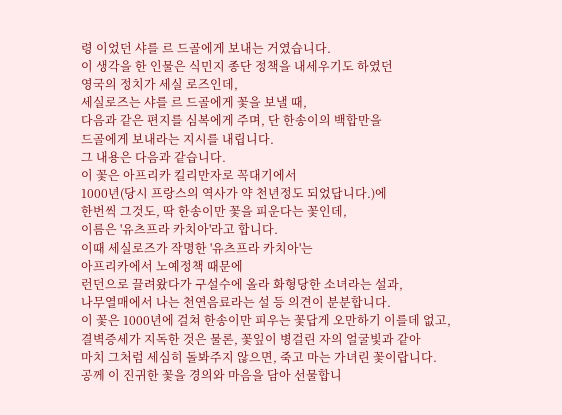령 이었던 샤를 르 드골에게 보내는 거였습니다.
이 생각을 한 인물은 식민지 종단 정책을 내세우기도 하였던
영국의 정치가 세실 로즈인데,
세실로즈는 샤를 르 드골에게 꽃을 보낼 때,
다음과 같은 편지를 심복에게 주며, 단 한송이의 백합만을
드골에게 보내라는 지시를 내립니다.
그 내용은 다음과 같습니다.
이 꽃은 아프리카 킬리만자로 꼭대기에서
1000년(당시 프랑스의 역사가 약 천년정도 되었답니다.)에
한번씩 그것도, 딱 한송이만 꽃을 피운다는 꽃인데,
이름은 '유츠프라 카치아'라고 합니다.
이때 세실로즈가 작명한 '유츠프라 카치아'는
아프리카에서 노예정책 때문에
런던으로 끌려왔다가 구설수에 올라 화형당한 소녀라는 설과,
나무열매에서 나는 천연음료라는 설 등 의견이 분분합니다.
이 꽃은 1000년에 걸쳐 한송이만 피우는 꽃답게 오만하기 이를데 없고,
결벽증세가 지독한 것은 물론, 꽃잎이 병걸린 자의 얼굴빛과 같아
마치 그처럼 세심히 돌봐주지 않으면, 죽고 마는 가녀린 꽃이랍니다.
공께 이 진귀한 꽃을 경의와 마음을 담아 선물합니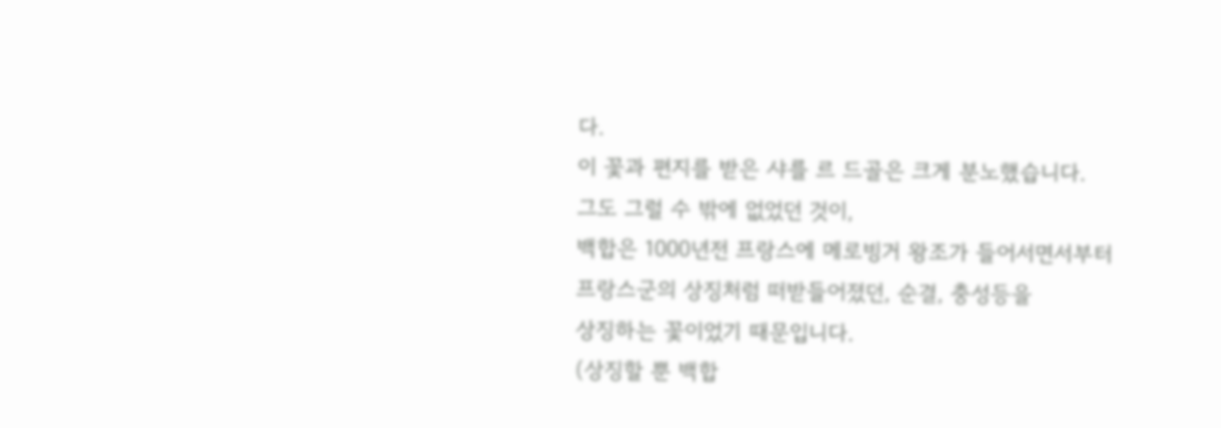다.
이 꽃과 편지를 받은 샤를 르 드골은 크게 분노했습니다.
그도 그럴 수 밖에 없었던 것이,
백합은 1000년전 프랑스에 메로빙거 왕조가 들어서면서부터
프랑스군의 상징처럼 떠받들어졌던, 순결, 충성등을
상징하는 꽃이었기 때문입니다.
(상징할 뿐 백합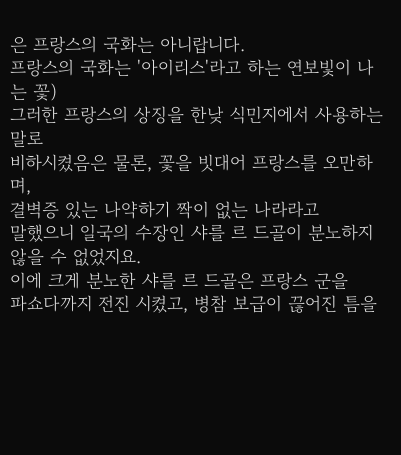은 프랑스의 국화는 아니랍니다.
프랑스의 국화는 '아이리스'라고 하는 연보빛이 나는 꽃)
그러한 프랑스의 상징을 한낮 식민지에서 사용하는 말로
비하시켰음은 물론, 꽃을 빗대어 프랑스를 오만하며,
결벽증 있는 나약하기 짝이 없는 나라라고
말했으니 일국의 수장인 샤를 르 드골이 분노하지 않을 수 없었지요.
이에 크게 분노한 샤를 르 드골은 프랑스 군을
파쇼다까지 전진 시켰고, 병참 보급이 끊어진 틈을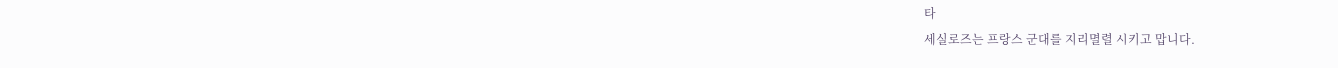타
세실로즈는 프랑스 군대를 지리멸렬 시키고 맙니다.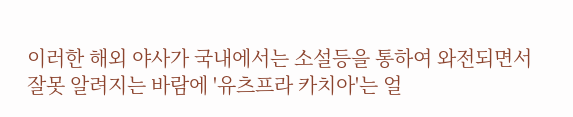이러한 해외 야사가 국내에서는 소설등을 통하여 와전되면서
잘못 알려지는 바람에 '유츠프라 카치아'는 얼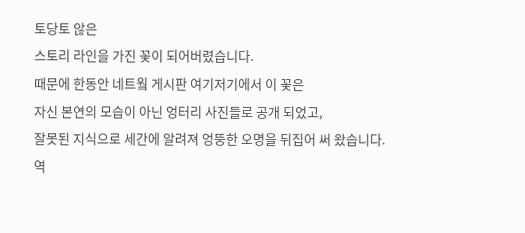토당토 않은
스토리 라인을 가진 꽃이 되어버렸습니다.
때문에 한동안 네트웤 게시판 여기저기에서 이 꽃은
자신 본연의 모습이 아닌 엉터리 사진들로 공개 되었고,
잘못된 지식으로 세간에 알려져 엉뚱한 오명을 뒤집어 써 왔습니다.
역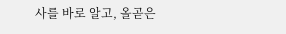사를 바로 알고, 올곧은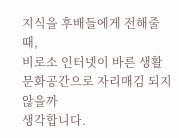지식을 후배들에게 전해줄 때,
비로소 인터넷이 바른 생활 문화공간으로 자리매김 되지 않을까
생각합니다.